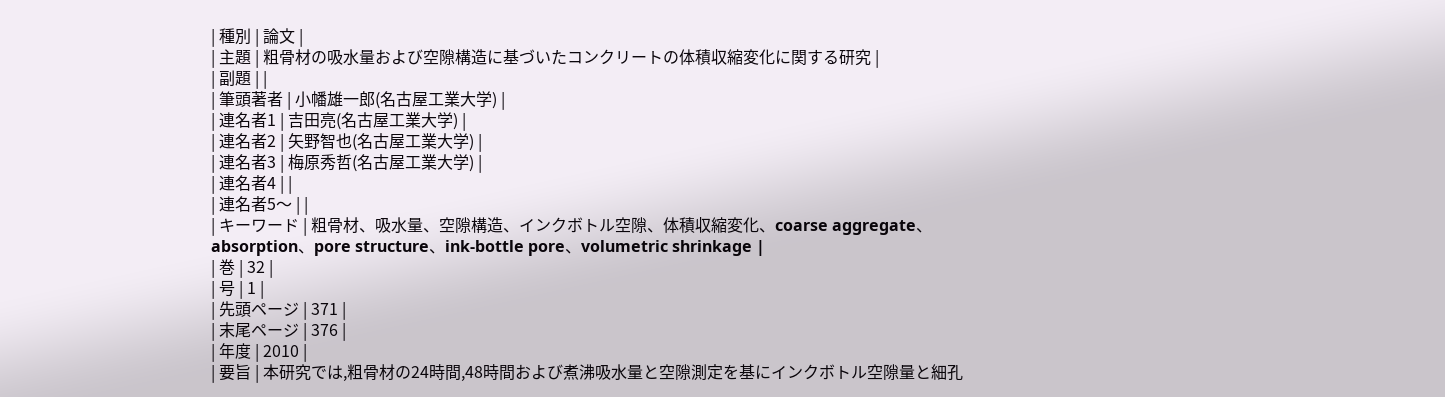| 種別 | 論文 |
| 主題 | 粗骨材の吸水量および空隙構造に基づいたコンクリートの体積収縮変化に関する研究 |
| 副題 | |
| 筆頭著者 | 小幡雄一郎(名古屋工業大学) |
| 連名者1 | 吉田亮(名古屋工業大学) |
| 連名者2 | 矢野智也(名古屋工業大学) |
| 連名者3 | 梅原秀哲(名古屋工業大学) |
| 連名者4 | |
| 連名者5〜 | |
| キーワード | 粗骨材、吸水量、空隙構造、インクボトル空隙、体積収縮変化、coarse aggregate、absorption、pore structure、ink-bottle pore、volumetric shrinkage |
| 巻 | 32 |
| 号 | 1 |
| 先頭ページ | 371 |
| 末尾ページ | 376 |
| 年度 | 2010 |
| 要旨 | 本研究では,粗骨材の24時間,48時間および煮沸吸水量と空隙測定を基にインクボトル空隙量と細孔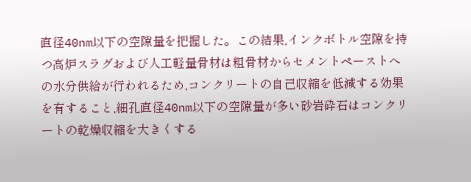直径40nm以下の空隙量を把握した。この結果,インクボトル空隙を持つ高炉スラグおよび人工軽量骨材は粗骨材からセメントペーストへの水分供給が行われるため,コンクリートの自己収縮を低減する効果を有すること,細孔直径40nm以下の空隙量が多い砂岩砕石はコンクリートの乾燥収縮を大きくする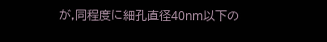が,同程度に細孔直径40nm以下の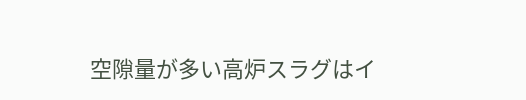空隙量が多い高炉スラグはイ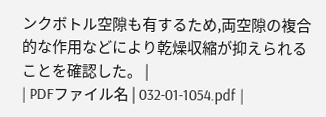ンクボトル空隙も有するため,両空隙の複合的な作用などにより乾燥収縮が抑えられることを確認した。 |
| PDFファイル名 | 032-01-1054.pdf |